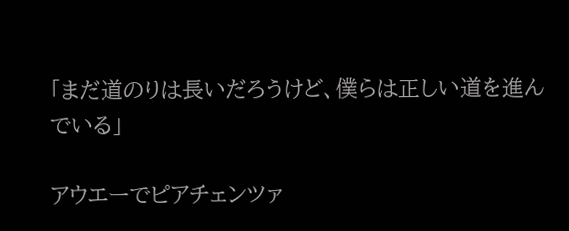「まだ道のりは長いだろうけど、僕らは正しい道を進んでいる」

アウエーでピアチェンツァ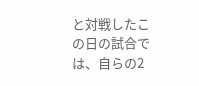と対戦したこの日の試合では、自らの2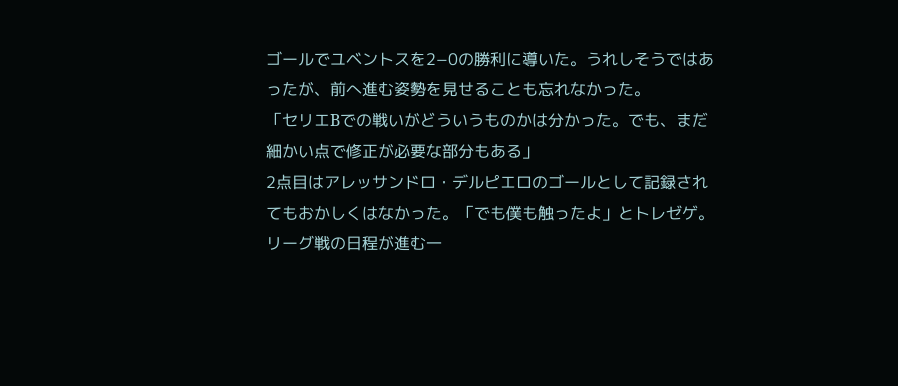ゴールでユベントスを2−0の勝利に導いた。うれしそうではあったが、前へ進む姿勢を見せることも忘れなかった。
「セリエBでの戦いがどういうものかは分かった。でも、まだ細かい点で修正が必要な部分もある」
2点目はアレッサンドロ・デルピエロのゴールとして記録されてもおかしくはなかった。「でも僕も触ったよ」とトレゼゲ。
リーグ戦の日程が進む一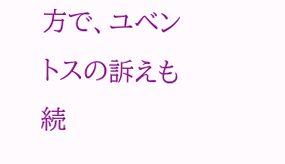方で、ユベントスの訴えも続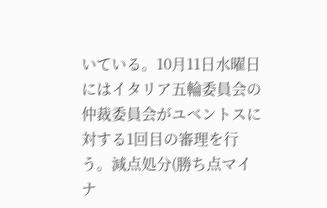いている。10月11日水曜日にはイタリア五輪委員会の仲裁委員会がユベントスに対する1回目の審理を行う。減点処分(勝ち点マイナ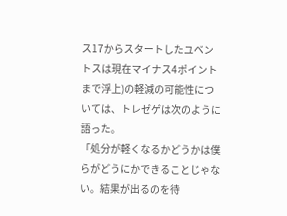ス17からスタートしたユベントスは現在マイナス4ポイントまで浮上)の軽減の可能性については、トレゼゲは次のように語った。
「処分が軽くなるかどうかは僕らがどうにかできることじゃない。結果が出るのを待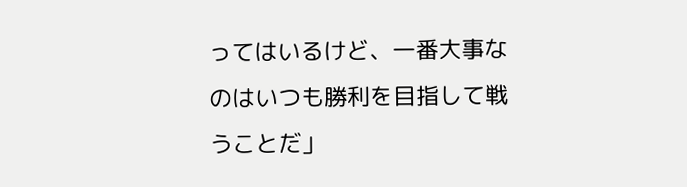ってはいるけど、一番大事なのはいつも勝利を目指して戦うことだ」